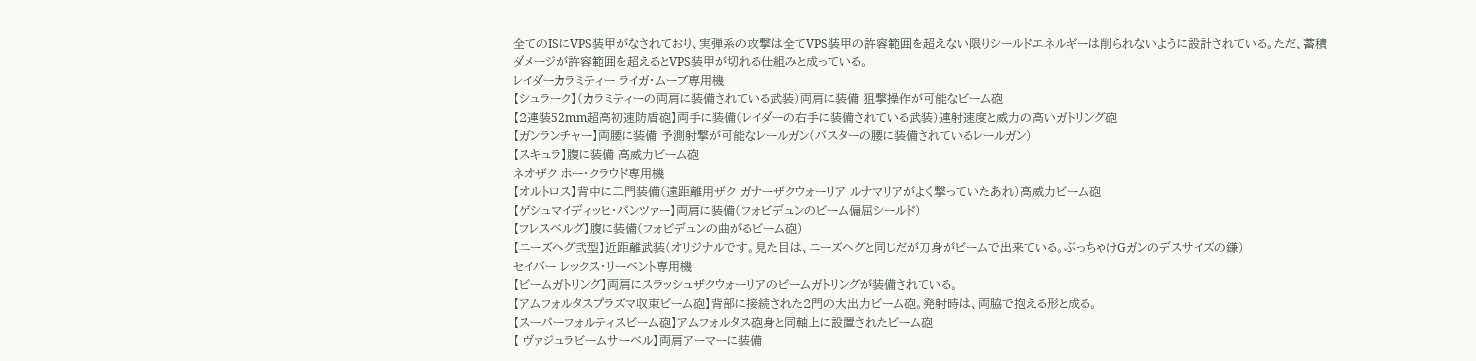全てのISにVPS装甲がなされており、実弾系の攻撃は全てVPS装甲の許容範囲を超えない限りシールドエネルギーは削られないように設計されている。ただ、蓄積ダメージが許容範囲を超えるとVPS装甲が切れる仕組みと成っている。
レイダーカラミティー ライガ・ムーブ専用機
【シュラーク】(カラミティーの両肩に装備されている武装)両肩に装備 狙撃操作が可能なビーム砲
【2連装52mm超高初速防盾砲】両手に装備(レイダーの右手に装備されている武装)連射速度と威力の高いガトリング砲
【ガンランチャー】両腰に装備 予測射撃が可能なレールガン(バスターの腰に装備されているレールガン)
【スキュラ】腹に装備 高威力ビーム砲
ネオザク ホー・クラウド専用機
【オルトロス】背中に二門装備(遠距離用ザク ガナーザクウォーリア ルナマリアがよく撃っていたあれ)高威力ビーム砲
【ゲシュマイディッヒ・パンツァー】両肩に装備(フォビデュンのビーム偏屈シールド)
【フレスベルグ】腹に装備(フォビデュンの曲がるビーム砲)
【ニーズヘグ弐型】近距離武装(オリジナルです。見た目は、ニーズヘグと同じだが刀身がビームで出来ている。ぶっちゃけGガンのデスサイズの鎌)
セイバー レックス・リーベント専用機
【ビームガトリング】両肩にスラッシュザクウォーリアのビームガトリングが装備されている。
【アムフォルタスプラズマ収束ビーム砲】背部に接続された2門の大出力ビーム砲。発射時は、両脇で抱える形と成る。
【スーパーフォルティスビーム砲】アムフォルタス砲身と同軸上に設置されたビーム砲
【 ヴァジュラビームサーベル】両肩アーマーに装備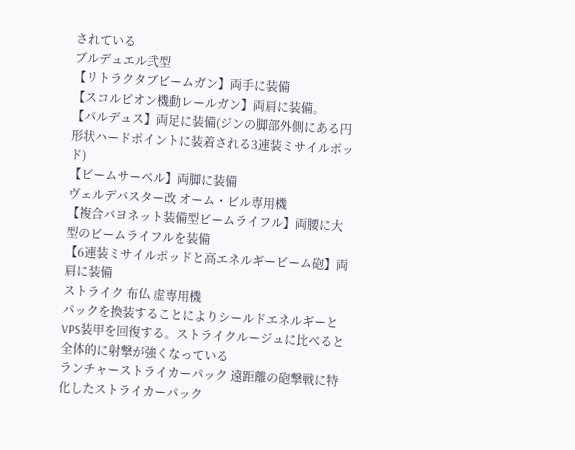されている
ブルデュエル弐型
【リトラクタブビームガン】両手に装備
【スコルピオン機動レールガン】両肩に装備。
【パルデュス】両足に装備(ジンの脚部外側にある円形状ハードポイントに装着される3連装ミサイルポッド)
【ビームサーベル】両脚に装備
ヴェルデバスター改 オーム・ビル専用機
【複合バヨネット装備型ビームライフル】両腰に大型のビームライフルを装備
【6連装ミサイルポッドと高エネルギービーム砲】両肩に装備
ストライク 布仏 虚専用機
パックを換装することによりシールドエネルギーとVPS装甲を回復する。ストライクルージュに比べると全体的に射撃が強くなっている
ランチャーストライカーパック 遠距離の砲撃戦に特化したストライカーパック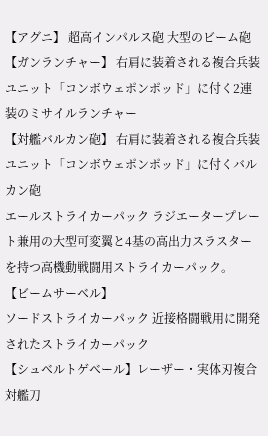【アグニ】 超高インパルス砲 大型のビーム砲
【ガンランチャー】 右肩に装着される複合兵装ユニット「コンボウェポンポッド」に付く2連装のミサイルランチャー
【対艦バルカン砲】 右肩に装着される複合兵装ユニット「コンボウェポンポッド」に付くバルカン砲
エールストライカーパック ラジエータープレート兼用の大型可変翼と4基の高出力スラスターを持つ高機動戦闘用ストライカーパック。
【ビームサーベル】
ソードストライカーパック 近接格闘戦用に開発されたストライカーパック
【シュベルトゲベール】レーザー・実体刃複合対艦刀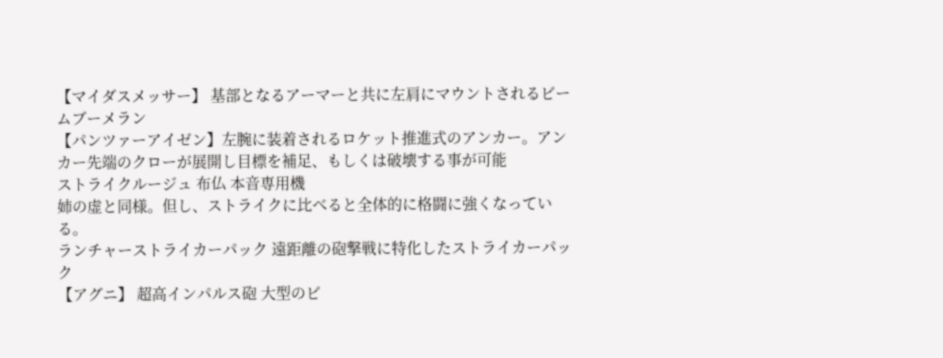【マイダスメッサー】 基部となるアーマーと共に左肩にマウントされるビームブーメラン
【パンツァーアイゼン】左腕に装着されるロケット推進式のアンカー。アンカー先端のクローが展開し目標を補足、もしくは破壊する事が可能
ストライクルージュ 布仏 本音専用機
姉の虚と同様。但し、ストライクに比べると全体的に格闘に強くなっている。
ランチャーストライカーパック 遠距離の砲撃戦に特化したストライカーパック
【アグニ】 超高インパルス砲 大型のビ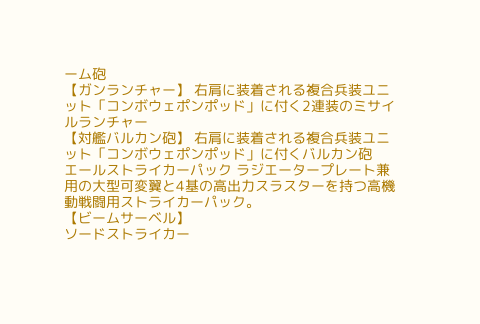ーム砲
【ガンランチャー】 右肩に装着される複合兵装ユニット「コンボウェポンポッド」に付く2連装のミサイルランチャー
【対艦バルカン砲】 右肩に装着される複合兵装ユニット「コンボウェポンポッド」に付くバルカン砲
エールストライカーパック ラジエータープレート兼用の大型可変翼と4基の高出力スラスターを持つ高機動戦闘用ストライカーパック。
【ビームサーベル】
ソードストライカー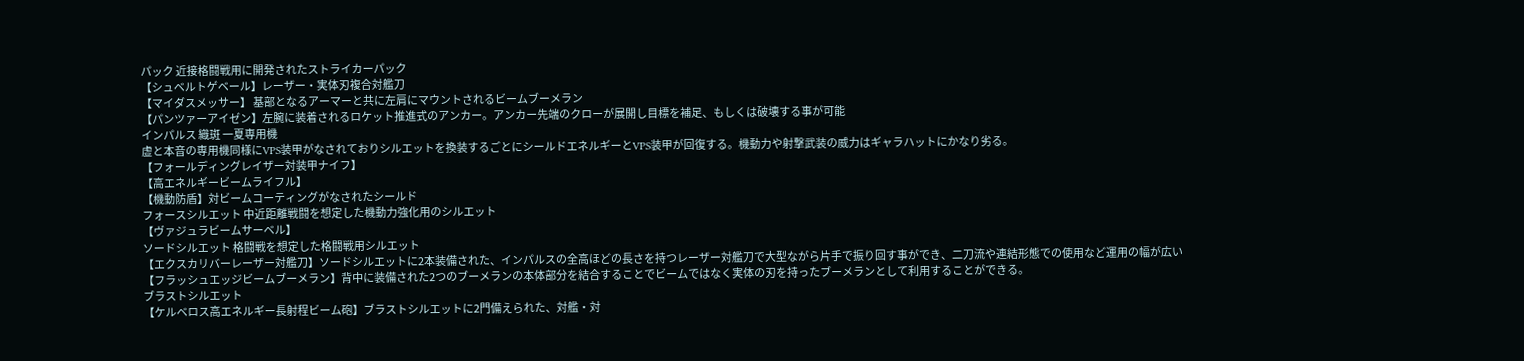パック 近接格闘戦用に開発されたストライカーパック
【シュベルトゲベール】レーザー・実体刃複合対艦刀
【マイダスメッサー】 基部となるアーマーと共に左肩にマウントされるビームブーメラン
【パンツァーアイゼン】左腕に装着されるロケット推進式のアンカー。アンカー先端のクローが展開し目標を補足、もしくは破壊する事が可能
インパルス 織斑 一夏専用機
虚と本音の専用機同様にVPS装甲がなされておりシルエットを換装するごとにシールドエネルギーとVPS装甲が回復する。機動力や射撃武装の威力はギャラハットにかなり劣る。
【フォールディングレイザー対装甲ナイフ】
【高エネルギービームライフル】
【機動防盾】対ビームコーティングがなされたシールド
フォースシルエット 中近距離戦闘を想定した機動力強化用のシルエット
【ヴァジュラビームサーベル】
ソードシルエット 格闘戦を想定した格闘戦用シルエット
【エクスカリバーレーザー対艦刀】ソードシルエットに2本装備された、インパルスの全高ほどの長さを持つレーザー対艦刀で大型ながら片手で振り回す事ができ、二刀流や連結形態での使用など運用の幅が広い
【フラッシュエッジビームブーメラン】背中に装備された2つのブーメランの本体部分を結合することでビームではなく実体の刃を持ったブーメランとして利用することができる。
ブラストシルエット
【ケルベロス高エネルギー長射程ビーム砲】ブラストシルエットに2門備えられた、対艦・対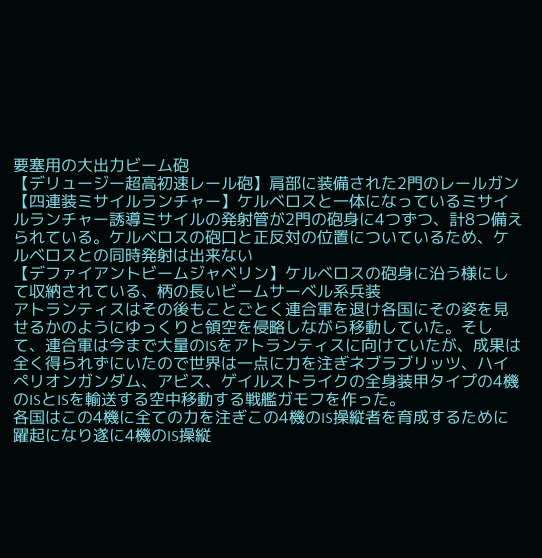要塞用の大出力ビーム砲
【デリュージー超高初速レール砲】肩部に装備された2門のレールガン
【四連装ミサイルランチャー】ケルベロスと一体になっているミサイルランチャー誘導ミサイルの発射管が2門の砲身に4つずつ、計8つ備えられている。ケルベロスの砲口と正反対の位置についているため、ケルベロスとの同時発射は出来ない
【デファイアントビームジャベリン】ケルベロスの砲身に沿う様にして収納されている、柄の長いビームサーベル系兵装
アトランティスはその後もことごとく連合軍を退け各国にその姿を見せるかのようにゆっくりと領空を侵略しながら移動していた。そして、連合軍は今まで大量のISをアトランティスに向けていたが、成果は全く得られずにいたので世界は一点に力を注ぎネブラブリッツ、ハイぺリオンガンダム、アビス、ゲイルストライクの全身装甲タイプの4機のISとISを輸送する空中移動する戦艦ガモフを作った。
各国はこの4機に全ての力を注ぎこの4機のIS操縦者を育成するために躍起になり遂に4機のIS操縦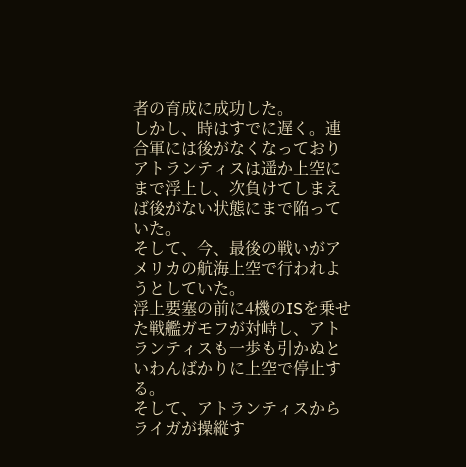者の育成に成功した。
しかし、時はすでに遅く。連合軍には後がなくなっておりアトランティスは遥か上空にまで浮上し、次負けてしまえば後がない状態にまで陥っていた。
そして、今、最後の戦いがアメリカの航海上空で行われようとしていた。
浮上要塞の前に4機のISを乗せた戦艦ガモフが対峙し、アトランティスも一歩も引かぬといわんばかりに上空で停止する。
そして、アトランティスからライガが操縦す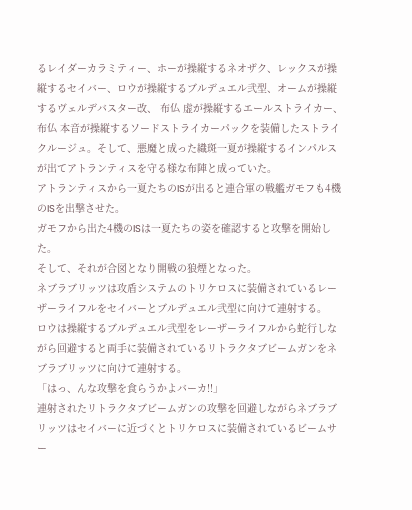るレイダーカラミティー、ホーが操縦するネオザク、レックスが操縦するセイバー、ロウが操縦するブルデュエル弐型、オームが操縦するヴェルデバスター改、 布仏 虚が操縦するエールストライカー、布仏 本音が操縦するソードストライカーパックを装備したストライクルージュ。そして、悪魔と成った織斑一夏が操縦するインパルスが出てアトランティスを守る様な布陣と成っていた。
アトランティスから一夏たちのISが出ると連合軍の戦艦ガモフも4機のISを出撃させた。
ガモフから出た4機のISは一夏たちの姿を確認すると攻撃を開始した。
そして、それが合図となり開戦の狼煙となった。
ネブラブリッツは攻盾システムのトリケロスに装備されているレーザーライフルをセイバーとブルデュエル弐型に向けて連射する。
ロウは操縦するブルデュエル弐型をレーザーライフルから蛇行しながら回避すると両手に装備されているリトラクタブビームガンをネブラブリッツに向けて連射する。
「はっ、んな攻撃を食らうかよバーカ!!」
連射されたリトラクタブビームガンの攻撃を回避しながらネブラブリッツはセイバーに近づくとトリケロスに装備されているビームサー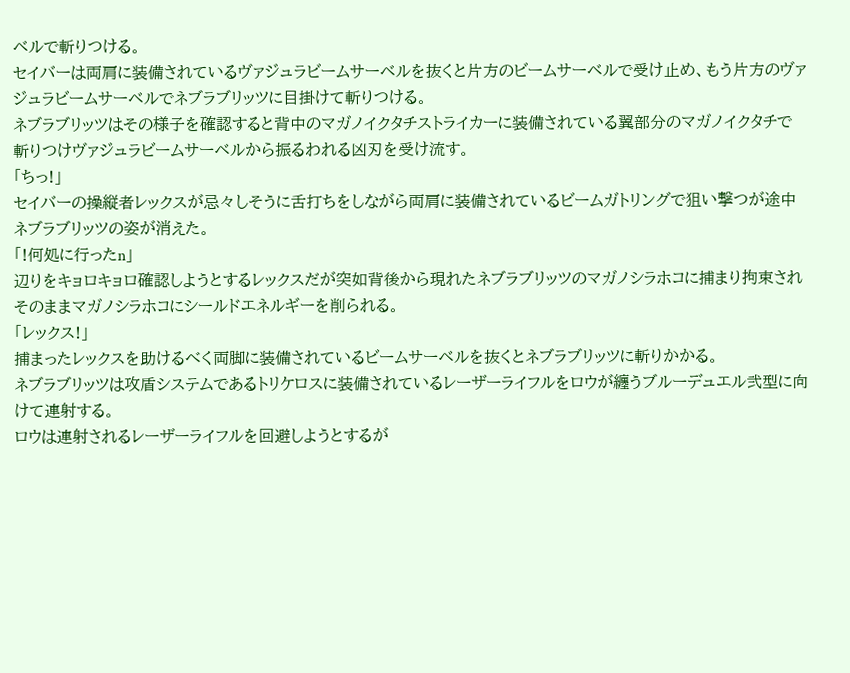ベルで斬りつける。
セイバーは両肩に装備されているヴァジュラビームサーベルを抜くと片方のビームサーベルで受け止め、もう片方のヴァジュラビームサーベルでネブラブリッツに目掛けて斬りつける。
ネブラブリッツはその様子を確認すると背中のマガノイクタチストライカーに装備されている翼部分のマガノイクタチで斬りつけヴァジュラビームサーベルから振るわれる凶刃を受け流す。
「ちっ!」
セイバーの操縦者レックスが忌々しそうに舌打ちをしながら両肩に装備されているビームガトリングで狙い撃つが途中ネブラブリッツの姿が消えた。
「!何処に行ったn」
辺りをキョロキョロ確認しようとするレックスだが突如背後から現れたネブラブリッツのマガノシラホコに捕まり拘束されそのままマガノシラホコにシールドエネルギーを削られる。
「レックス!」
捕まったレックスを助けるべく両脚に装備されているビームサーベルを抜くとネブラブリッツに斬りかかる。
ネブラブリッツは攻盾システムであるトリケロスに装備されているレーザーライフルをロウが纏うブルーデュエル弐型に向けて連射する。
ロウは連射されるレーザーライフルを回避しようとするが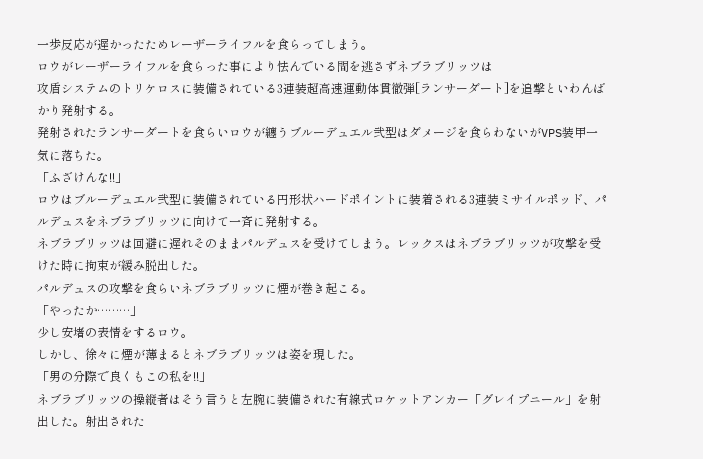一歩反応が遅かったためレーザーライフルを食らってしまう。
ロウがレーザーライフルを食らった事により怯んでいる間を逃さずネブラブリッツは
攻盾システムのトリケロスに装備されている3連装超高速運動体貫徹弾[ランサーダート]を追撃といわんばかり発射する。
発射されたランサーダートを食らいロウが纏うブルーデュエル弐型はダメージを食らわないがVPS装甲一気に落ちた。
「ふざけんな!!」
ロウはブルーデュエル弐型に装備されている円形状ハードポイントに装着される3連装ミサイルポッド、パルデュスをネブラブリッツに向けて一斉に発射する。
ネブラブリッツは回避に遅れそのままパルデュスを受けてしまう。レックスはネブラブリッツが攻撃を受けた時に拘束が緩み脱出した。
パルデュスの攻撃を食らいネブラブリッツに煙が巻き起こる。
「やったか………」
少し安堵の表情をするロウ。
しかし、徐々に煙が薄まるとネブラブリッツは姿を現した。
「男の分際で良くもこの私を!!」
ネブラブリッツの操縦者はそう言うと左腕に装備された有線式ロケットアンカー「グレイプニール」を射出した。射出された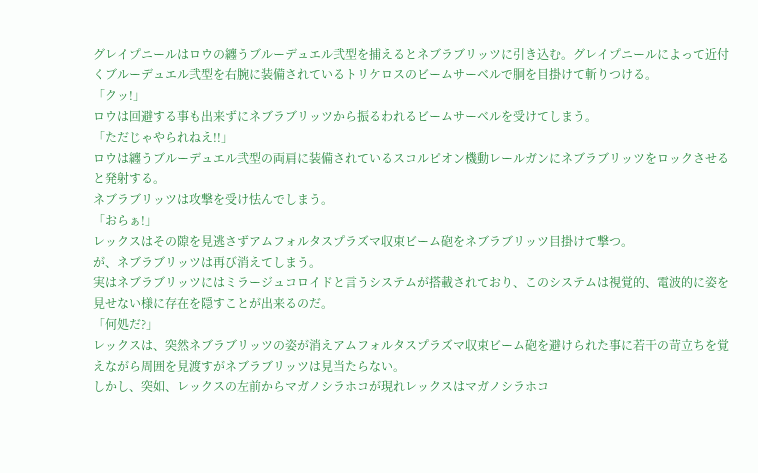グレイプニールはロウの纏うブルーデュエル弐型を捕えるとネブラブリッツに引き込む。グレイプニールによって近付くブルーデュエル弐型を右腕に装備されているトリケロスのビームサーベルで胴を目掛けて斬りつける。
「クッ!」
ロウは回避する事も出来ずにネブラブリッツから振るわれるビームサーベルを受けてしまう。
「ただじゃやられねえ!!」
ロウは纏うブルーデュエル弐型の両肩に装備されているスコルピオン機動レールガンにネブラブリッツをロックさせると発射する。
ネブラブリッツは攻撃を受け怯んでしまう。
「おらぁ!」
レックスはその隙を見逃さずアムフォルタスプラズマ収束ビーム砲をネブラブリッツ目掛けて撃つ。
が、ネブラブリッツは再び消えてしまう。
実はネブラブリッツにはミラージュコロイドと言うシステムが搭載されており、このシステムは視覚的、電波的に姿を見せない様に存在を隠すことが出来るのだ。
「何処だ?」
レックスは、突然ネブラブリッツの姿が消えアムフォルタスプラズマ収束ビーム砲を避けられた事に若干の苛立ちを覚えながら周囲を見渡すがネブラブリッツは見当たらない。
しかし、突如、レックスの左前からマガノシラホコが現れレックスはマガノシラホコ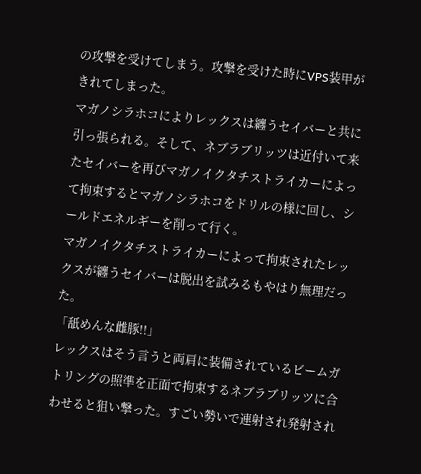の攻撃を受けてしまう。攻撃を受けた時にVPS装甲がきれてしまった。
マガノシラホコによりレックスは纏うセイバーと共に引っ張られる。そして、ネブラブリッツは近付いて来たセイバーを再びマガノイクタチストライカーによって拘束するとマガノシラホコをドリルの様に回し、シールドエネルギーを削って行く。
マガノイクタチストライカーによって拘束されたレックスが纏うセイバーは脱出を試みるもやはり無理だった。
「舐めんな雌豚!!」
レックスはそう言うと両肩に装備されているビームガトリングの照準を正面で拘束するネブラブリッツに合わせると狙い撃った。すごい勢いで連射され発射され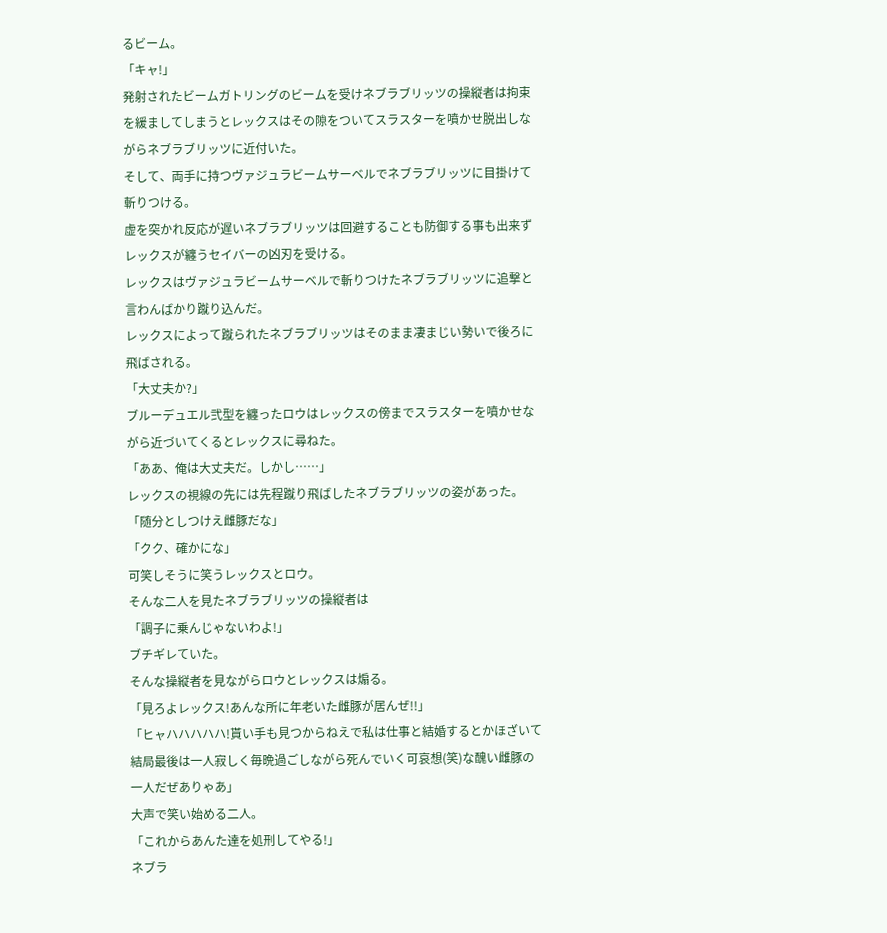るビーム。
「キャ!」
発射されたビームガトリングのビームを受けネブラブリッツの操縦者は拘束を緩ましてしまうとレックスはその隙をついてスラスターを噴かせ脱出しながらネブラブリッツに近付いた。
そして、両手に持つヴァジュラビームサーベルでネブラブリッツに目掛けて斬りつける。
虚を突かれ反応が遅いネブラブリッツは回避することも防御する事も出来ずレックスが纏うセイバーの凶刃を受ける。
レックスはヴァジュラビームサーベルで斬りつけたネブラブリッツに追撃と言わんばかり蹴り込んだ。
レックスによって蹴られたネブラブリッツはそのまま凄まじい勢いで後ろに飛ばされる。
「大丈夫か?」
ブルーデュエル弐型を纏ったロウはレックスの傍までスラスターを噴かせながら近づいてくるとレックスに尋ねた。
「ああ、俺は大丈夫だ。しかし……」
レックスの視線の先には先程蹴り飛ばしたネブラブリッツの姿があった。
「随分としつけえ雌豚だな」
「クク、確かにな」
可笑しそうに笑うレックスとロウ。
そんな二人を見たネブラブリッツの操縦者は
「調子に乗んじゃないわよ!」
ブチギレていた。
そんな操縦者を見ながらロウとレックスは煽る。
「見ろよレックス!あんな所に年老いた雌豚が居んぜ!!」
「ヒャハハハハハ!貰い手も見つからねえで私は仕事と結婚するとかほざいて結局最後は一人寂しく毎晩過ごしながら死んでいく可哀想(笑)な醜い雌豚の一人だぜありゃあ」
大声で笑い始める二人。
「これからあんた達を処刑してやる!」
ネブラ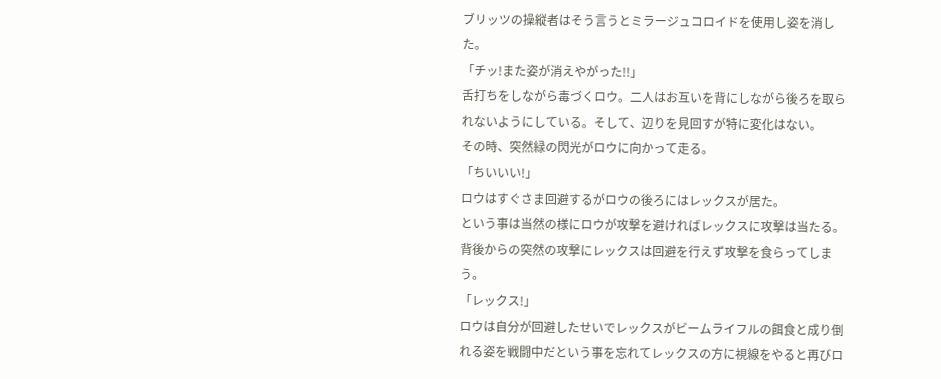ブリッツの操縦者はそう言うとミラージュコロイドを使用し姿を消した。
「チッ!また姿が消えやがった!!」
舌打ちをしながら毒づくロウ。二人はお互いを背にしながら後ろを取られないようにしている。そして、辺りを見回すが特に変化はない。
その時、突然緑の閃光がロウに向かって走る。
「ちいいい!」
ロウはすぐさま回避するがロウの後ろにはレックスが居た。
という事は当然の様にロウが攻撃を避ければレックスに攻撃は当たる。
背後からの突然の攻撃にレックスは回避を行えず攻撃を食らってしまう。
「レックス!」
ロウは自分が回避したせいでレックスがビームライフルの餌食と成り倒れる姿を戦闘中だという事を忘れてレックスの方に視線をやると再びロ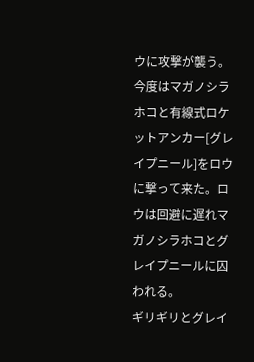ウに攻撃が襲う。
今度はマガノシラホコと有線式ロケットアンカー[グレイプニール]をロウに撃って来た。ロウは回避に遅れマガノシラホコとグレイプニールに囚われる。
ギリギリとグレイ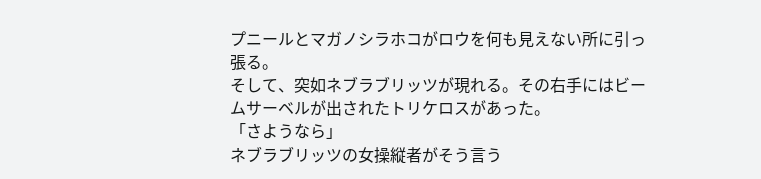プニールとマガノシラホコがロウを何も見えない所に引っ張る。
そして、突如ネブラブリッツが現れる。その右手にはビームサーベルが出されたトリケロスがあった。
「さようなら」
ネブラブリッツの女操縦者がそう言う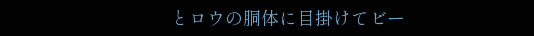とロウの胴体に目掛けてビー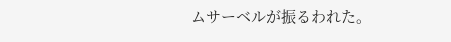ムサーベルが振るわれた。